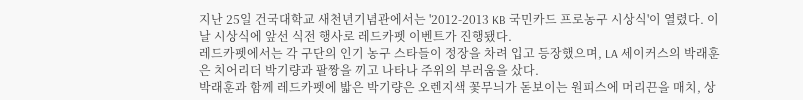지난 25일 건국대학교 새천년기념관에서는 '2012-2013 KB 국민카드 프로농구 시상식'이 열렸다. 이날 시상식에 앞선 식전 행사로 레드카펫 이벤트가 진행됐다.
레드카펫에서는 각 구단의 인기 농구 스타들이 정장을 차려 입고 등장했으며, LA 세이커스의 박래훈은 치어리더 박기량과 팔짱을 끼고 나타나 주위의 부러움을 샀다.
박래훈과 함께 레드카펫에 밟은 박기량은 오렌지색 꽃무늬가 돋보이는 원피스에 머리끈을 매치, 상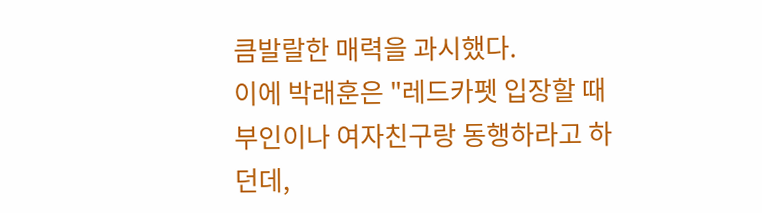큼발랄한 매력을 과시했다.
이에 박래훈은 "레드카펫 입장할 때 부인이나 여자친구랑 동행하라고 하던데,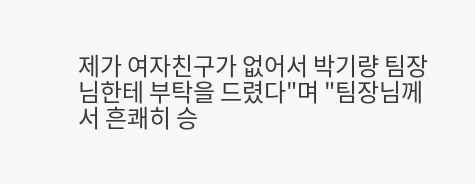제가 여자친구가 없어서 박기량 팀장님한테 부탁을 드렸다"며 "팀장님께서 흔쾌히 승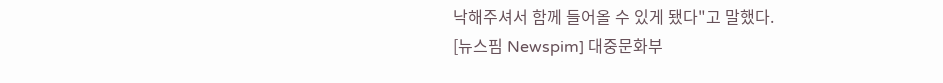낙해주셔서 함께 들어올 수 있게 됐다"고 말했다.
[뉴스핌 Newspim] 대중문화부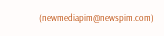(newmediapim@newspim.com)